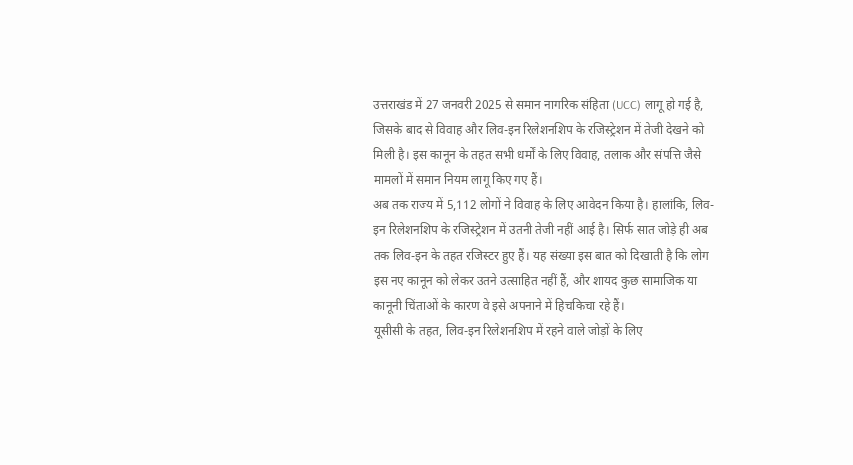उत्तराखंड में 27 जनवरी 2025 से समान नागरिक संहिता (UCC) लागू हो गई है, जिसके बाद से विवाह और लिव-इन रिलेशनशिप के रजिस्ट्रेशन में तेजी देखने को मिली है। इस कानून के तहत सभी धर्मों के लिए विवाह, तलाक और संपत्ति जैसे मामलों में समान नियम लागू किए गए हैं।
अब तक राज्य में 5,112 लोगों ने विवाह के लिए आवेदन किया है। हालांकि, लिव-इन रिलेशनशिप के रजिस्ट्रेशन में उतनी तेजी नहीं आई है। सिर्फ सात जोड़े ही अब तक लिव-इन के तहत रजिस्टर हुए हैं। यह संख्या इस बात को दिखाती है कि लोग इस नए कानून को लेकर उतने उत्साहित नहीं हैं, और शायद कुछ सामाजिक या कानूनी चिंताओं के कारण वे इसे अपनाने में हिचकिचा रहे हैं।
यूसीसी के तहत, लिव-इन रिलेशनशिप में रहने वाले जोड़ों के लिए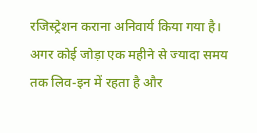रजिस्ट्रेशन कराना अनिवार्य किया गया है। अगर कोई जोड़ा एक महीने से ज्यादा समय तक लिव-इन में रहता है और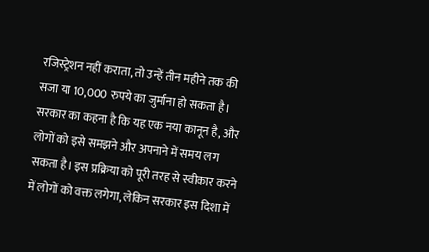रजिस्ट्रेशन नहीं कराता, तो उन्हें तीन महीने तक की सजा या 10,000 रुपये का जुर्माना हो सकता है।
सरकार का कहना है कि यह एक नया कानून है, और लोगों को इसे समझने और अपनाने में समय लग सकता है। इस प्रक्रिया को पूरी तरह से स्वीकार करने में लोगों को वक्त लगेगा, लेकिन सरकार इस दिशा में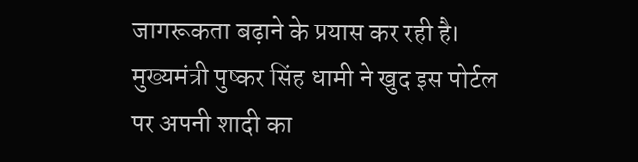जागरूकता बढ़ाने के प्रयास कर रही है।
मुख्यमंत्री पुष्कर सिंह धामी ने खुद इस पोर्टल पर अपनी शादी का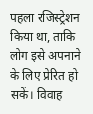पहला रजिस्ट्रेशन किया था, ताकि लोग इसे अपनाने के लिए प्रेरित हो सकें। विवाह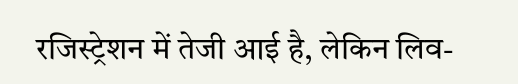रजिस्ट्रेशन में तेजी आई है, लेकिन लिव-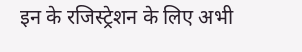इन के रजिस्ट्रेशन के लिए अभी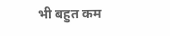भी बहुत कम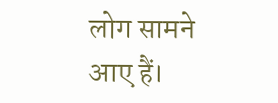लोग सामने आए हैं।